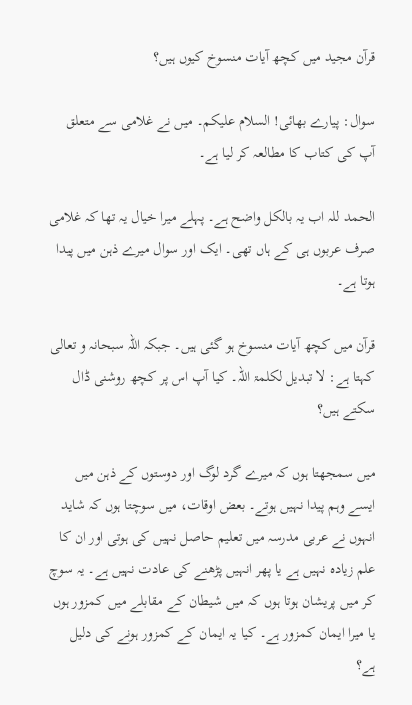قرآن مجید میں کچھ آیات منسوخ کیوں ہیں؟

سوال: پیارے بھائی! السلام علیکم۔ میں نے غلامی سے متعلق آپ کی کتاب کا مطالعہ کر لیا ہے۔

الحمد للہ اب یہ بالکل واضح ہے۔ پہلے میرا خیال یہ تھا کہ غلامی صرف عربوں ہی کے ہاں تھی۔ ایک اور سوال میرے ذہن میں پیدا ہوتا ہے۔

قرآن میں کچھ آیات منسوخ ہو گئی ہیں۔ جبکہ اللہ سبحانہ و تعالی کہتا ہے: لا تبدیل لکلمۃ اللہ۔ کیا آپ اس پر کچھ روشنی ڈال سکتے ہیں؟

میں سمجھتا ہوں کہ میرے گرد لوگ اور دوستوں کے ذہن میں ایسے وہم پیدا نہیں ہوتے۔ بعض اوقات، میں سوچتا ہوں کہ شاید انہوں نے عربی مدرسہ میں تعلیم حاصل نہیں کی ہوتی اور ان کا علم زیادہ نہیں ہے یا پھر انہیں پڑھنے کی عادت نہیں ہے۔ یہ سوچ کر میں پریشان ہوتا ہوں کہ میں شیطان کے مقابلے میں کمزور ہوں یا میرا ایمان کمزور ہے۔ کیا یہ ایمان کے کمزور ہونے کی دلیل ہے؟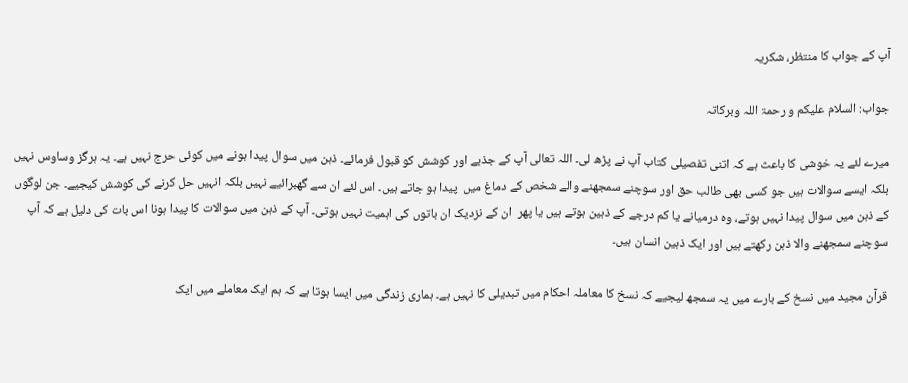آپ کے جواب کا منتظر، شکریہ

جواب: السلام علیکم و رحمۃ اللہ وبرکاتہ

میرے لئے یہ خوشی کا باعث ہے کہ اتنی تفصیلی کتاب آپ نے پڑھ لی۔ اللہ تعالی آپ کے جذبے اور کوشش کو قبول فرمائے۔ ذہن میں سوال پیدا ہونے میں کوئی حرج نہیں ہے۔ یہ ہرگز وساوس نہیں بلکہ ایسے سوالات ہیں جو کسی بھی طالب حق اور سوچنے سمجھنے والے شخص کے دماغ میں  پیدا ہو جاتے ہیں۔ اس لئے ان سے گھبرائیے نہیں بلکہ انہیں حل کرنے کی کوشش کیجیے۔ جن لوگوں کے ذہن میں سوال پیدا نہیں ہوتے، وہ درمیانے یا کم درجے کے ذہین ہوتے ہیں یا پھر  ان کے نزدیک ان باتوں کی اہمیت نہیں ہوتی۔ آپ کے ذہن میں سوالات کا پیدا ہونا اس بات کی دلیل ہے کہ آپ سوچنے سمجھنے والا ذہن رکھتے ہیں اور ایک ذہین انسان ہیں۔

قرآن مجید میں نسخ کے بارے میں یہ سمجھ لیجیے کہ نسخ کا معاملہ احکام میں تبدیلی کا نہیں ہے۔ ہماری زندگی میں ایسا ہوتا ہے کہ ہم ایک معاملے میں ایک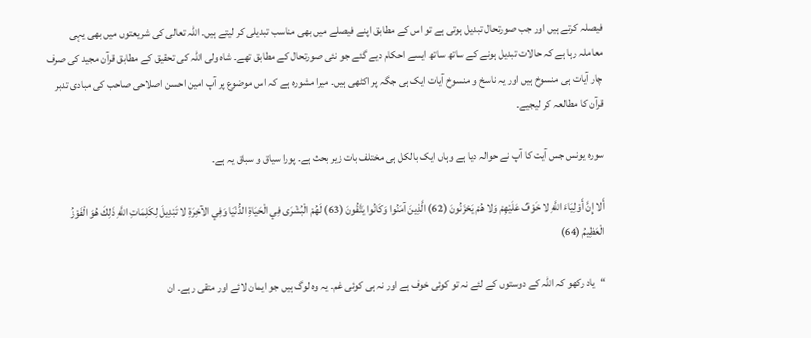فیصلہ کرتے ہیں اور جب صورتحال تبدیل ہوتی ہے تو اس کے مطابق اپنے فیصلے میں بھی مناسب تبدیلی کر لیتے ہیں۔ اللہ تعالی کی شریعتوں میں بھی یہی معاملہ رہا ہے کہ حالات تبدیل ہونے کے ساتھ ساتھ ایسے احکام دیے گئے جو نئی صورتحال کے مطابق تھے۔ شاہ ولی اللہ کی تحقیق کے مطابق قرآن مجید کی صرف چار آیات ہی منسوخ ہیں اور یہ ناسخ و منسوخ آیات ایک ہی جگہ پر اکٹھی ہیں۔ میرا مشورہ ہے کہ اس موضوع پر آپ امین احسن اصلاحی صاحب کی مبادی تدبر قرآن کا مطالعہ کر لیجیے۔

سورہ یونس جس آیت کا آپ نے حوالہ دیا ہے وہاں ایک بالکل ہی مختلف بات زیر بحث ہے۔ پورا سیاق و سباق یہ ہے۔

أَلا إِنَّ أَوْلِيَاءَ اللَّهِ لا خَوْفٌ عَلَيْهِمْ وَلا هُمْ يَحْزَنُونَ (62) الَّذِينَ آمَنُوا وَكَانُوا يَتَّقُونَ (63) لَهُمْ الْبُشْرَى فِي الْحَيَاةِ الدُّنْيَا وَفِي الآخِرَةِ لا تَبْدِيلَ لِكَلِمَاتِ اللَّهِ ذَلِكَ هُوَ الْفَوْزُ الْعَظِيمُ (64)

“یاد رکھو کہ اللہ کے دوستوں کے لئے نہ تو کوئی خوف ہے اور نہ ہی کوئی غم۔ یہ وہ لوگ ہیں جو ایمان لائے اور متقی رہے۔ ان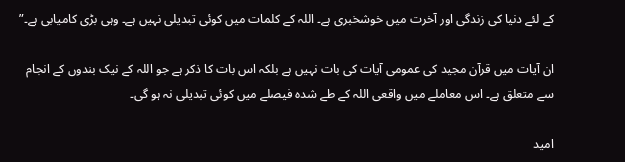کے لئے دنیا کی زندگی اور آخرت میں خوشخبری ہے۔ اللہ کے کلمات میں کوئی تبدیلی نہیں ہے۔ وہی بڑی کامیابی ہے۔”

ان آیات میں قرآن مجید کی عمومی آیات کی بات نہیں ہے بلکہ اس بات کا ذکر ہے جو اللہ کے نیک بندوں کے انجام سے متعلق ہے۔ اس معاملے میں واقعی اللہ کے طے شدہ فیصلے میں کوئی تبدیلی نہ ہو گی۔

امید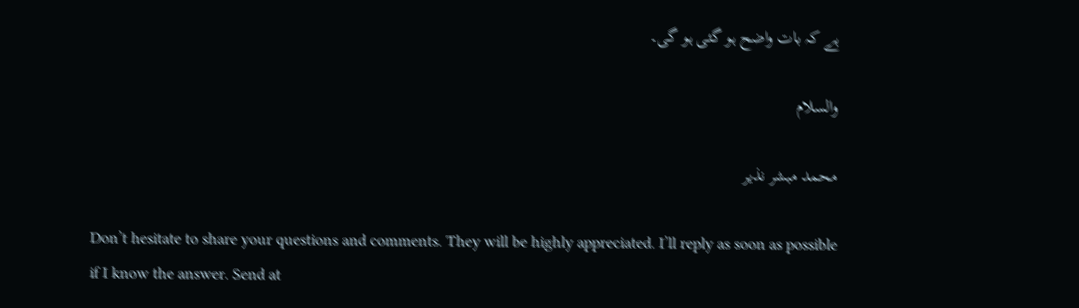ہے کہ بات واضح ہو گئی ہو گی۔

والسلام

محمد مبشر نذیر

Don’t hesitate to share your questions and comments. They will be highly appreciated. I’ll reply as soon as possible if I know the answer. Send at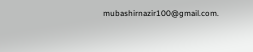mubashirnazir100@gmail.com.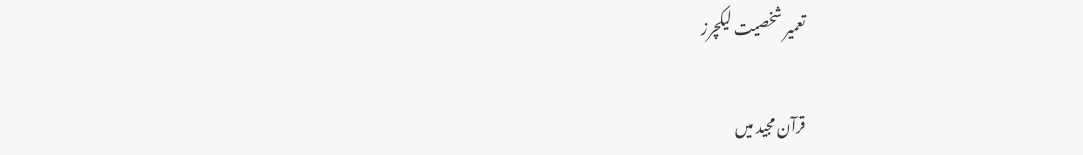تعمیر شخصیت لیکچرز

قرآن مجید میں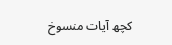کچھ آیات منسوخ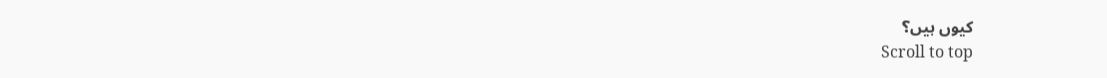کیوں ہیں؟
Scroll to top